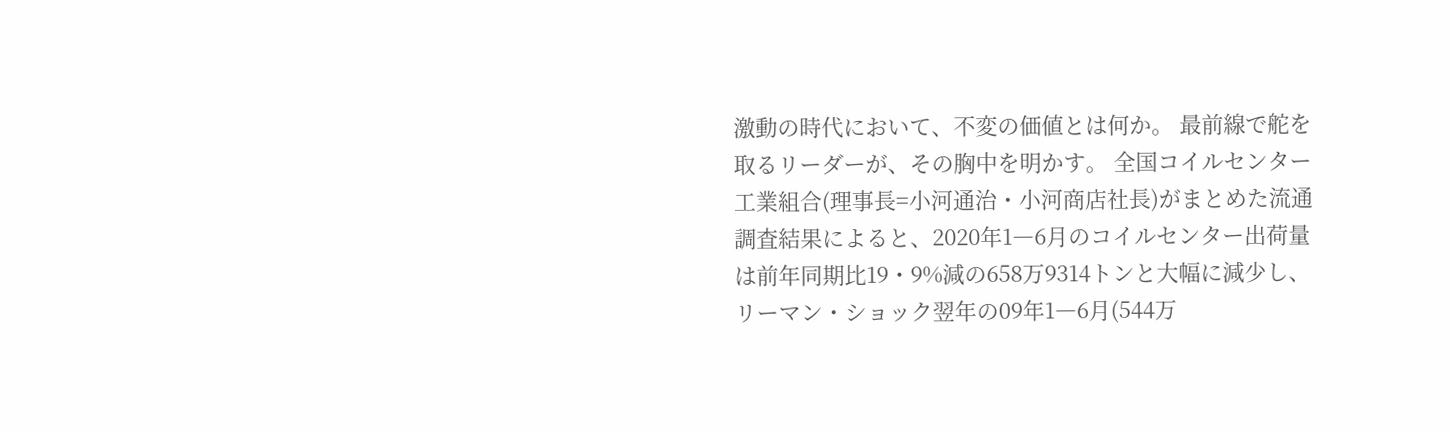激動の時代において、不変の価値とは何か。 最前線で舵を取るリーダーが、その胸中を明かす。 全国コイルセンター工業組合(理事長=小河通治・小河商店社長)がまとめた流通調査結果によると、2020年1―6月のコイルセンター出荷量は前年同期比19・9%減の658万9314トンと大幅に減少し、リーマン・ショック翌年の09年1―6月(544万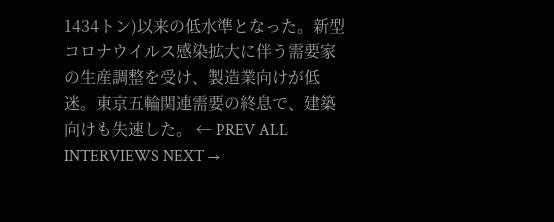1434トン)以来の低水準となった。新型コロナウイルス感染拡大に伴う需要家の生産調整を受け、製造業向けが低迷。東京五輪関連需要の終息で、建築向けも失速した。 ← PREV ALL INTERVIEWS NEXT →